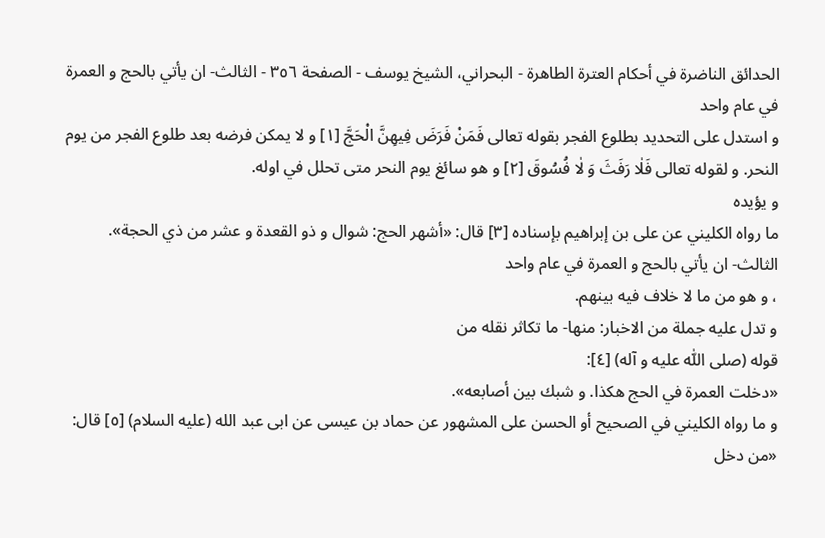الحدائق الناضرة في أحكام العترة الطاهرة - البحراني، الشيخ يوسف - الصفحة ٣٥٦ - الثالث- ان يأتي بالحج و العمرة في عام واحد
و استدل على التحديد بطلوع الفجر بقوله تعالى فَمَنْ فَرَضَ فِيهِنَّ الْحَجَّ [١] و لا يمكن فرضه بعد طلوع الفجر من يوم النحر. و لقوله تعالى فَلٰا رَفَثَ وَ لٰا فُسُوقَ [٢] و هو سائغ يوم النحر متى تحلل في اوله.
و يؤيده
ما رواه الكليني عن على بن إبراهيم بإسناده [٣] قال: «أشهر الحج: شوال و ذو القعدة و عشر من ذي الحجة».
الثالث- ان يأتي بالحج و العمرة في عام واحد
، و هو من ما لا خلاف فيه بينهم.
و تدل عليه جملة من الاخبار: منها- ما تكاثر نقله من
قوله (صلى اللّٰه عليه و آله) [٤]:
«دخلت العمرة في الحج هكذا. و شبك بين أصابعه».
و ما رواه الكليني في الصحيح أو الحسن على المشهور عن حماد بن عيسى عن ابى عبد الله (عليه السلام) [٥] قال: «من دخل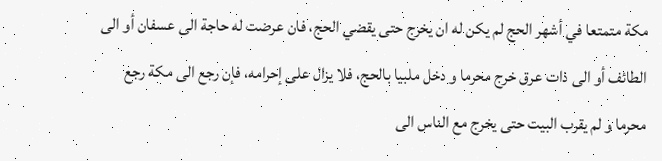مكة متمتعا في أشهر الحج لم يكن له ان يخرج حتى يقضي الحج، فان عرضت له حاجة الى عسفان أو الى الطائف أو الى ذات عرق خرج محرما و دخل ملبيا بالحج، فلا يزال على إحرامه، فإن رجع الى مكة رجع محرما و لم يقرب البيت حتى يخرج مع الناس الى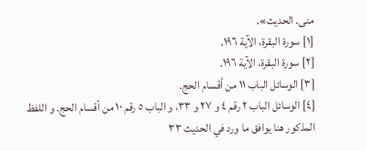منى. الحديث».
[١] سورة البقرة، الآية ١٩٦.
[٢] سورة البقرة، الآية ١٩٦.
[٣] الوسائل الباب ١١ من أقسام الحج.
[٤] الوسائل الباب ٢ رقم ٤ و ٢٧ و ٣٣، و الباب ٥ رقم ١٠ من أقسام الحج. و اللفظ المذكور هنا يوافق ما ورد في الحديث ٣٣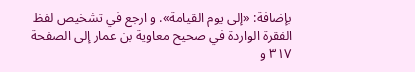بإضافة: «إلى يوم القيامة». و ارجع في تشخيص لفظ الفقرة الواردة في صحيح معاوية بن عمار إلى الصفحة ٣١٧ و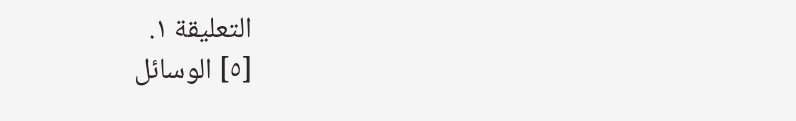التعليقة ١.
[٥] الوسائل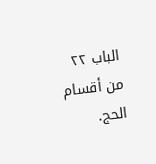الباب ٢٢ من أقسام الحج.